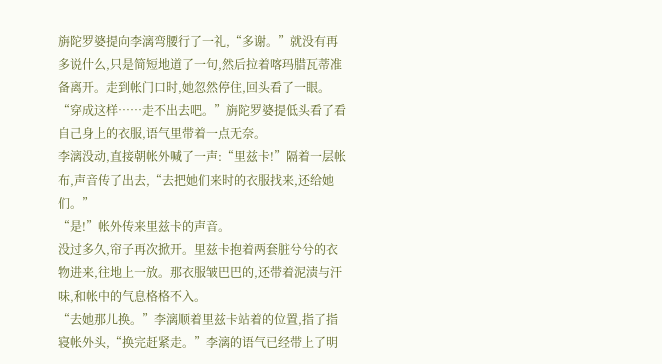旃陀罗婆提向李漓弯腰行了一礼,“多谢。”就没有再多说什么,只是简短地道了一句,然后拉着喀玛腊瓦蒂准备离开。走到帐门口时,她忽然停住,回头看了一眼。
“穿成这样……走不出去吧。”旃陀罗婆提低头看了看自己身上的衣服,语气里带着一点无奈。
李漓没动,直接朝帐外喊了一声:“里兹卡!”隔着一层帐布,声音传了出去,“去把她们来时的衣服找来,还给她们。”
“是!”帐外传来里兹卡的声音。
没过多久,帘子再次掀开。里兹卡抱着两套脏兮兮的衣物进来,往地上一放。那衣服皱巴巴的,还带着泥渍与汗味,和帐中的气息格格不入。
“去她那儿换。”李漓顺着里兹卡站着的位置,指了指寝帐外头,“换完赶紧走。”李漓的语气已经带上了明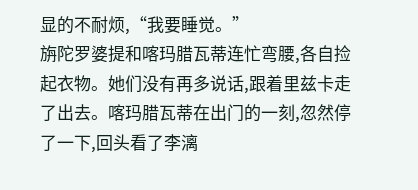显的不耐烦,“我要睡觉。”
旃陀罗婆提和喀玛腊瓦蒂连忙弯腰,各自捡起衣物。她们没有再多说话,跟着里兹卡走了出去。喀玛腊瓦蒂在出门的一刻,忽然停了一下,回头看了李漓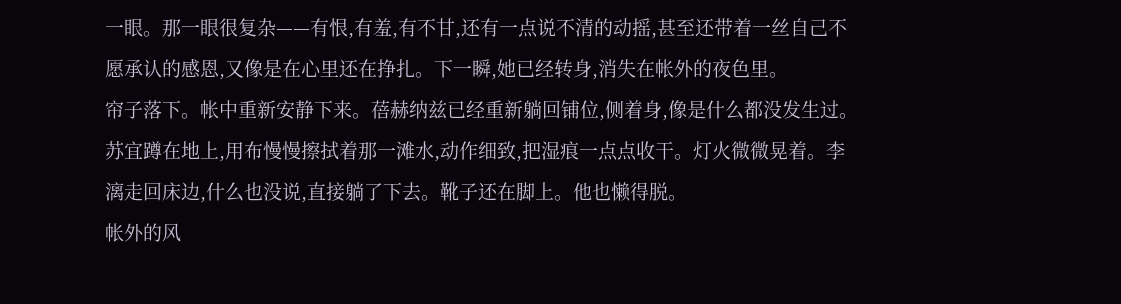一眼。那一眼很复杂——有恨,有羞,有不甘,还有一点说不清的动摇,甚至还带着一丝自己不愿承认的感恩,又像是在心里还在挣扎。下一瞬,她已经转身,消失在帐外的夜色里。
帘子落下。帐中重新安静下来。蓓赫纳兹已经重新躺回铺位,侧着身,像是什么都没发生过。苏宜蹲在地上,用布慢慢擦拭着那一滩水,动作细致,把湿痕一点点收干。灯火微微晃着。李漓走回床边,什么也没说,直接躺了下去。靴子还在脚上。他也懒得脱。
帐外的风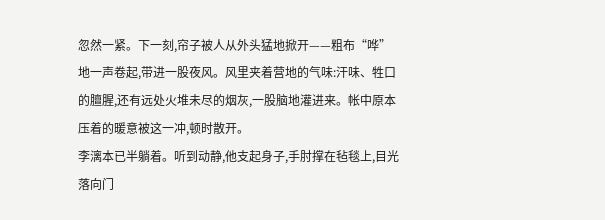忽然一紧。下一刻,帘子被人从外头猛地掀开——粗布“哗”地一声卷起,带进一股夜风。风里夹着营地的气味:汗味、牲口的膻腥,还有远处火堆未尽的烟灰,一股脑地灌进来。帐中原本压着的暖意被这一冲,顿时散开。
李漓本已半躺着。听到动静,他支起身子,手肘撑在毡毯上,目光落向门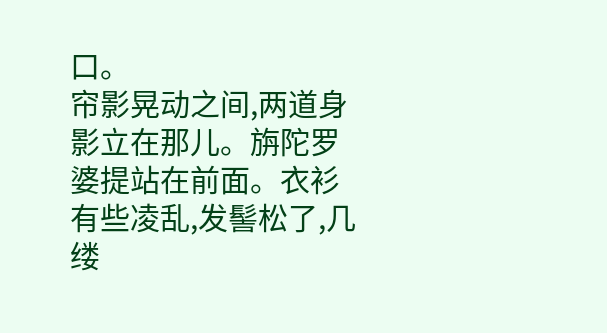口。
帘影晃动之间,两道身影立在那儿。旃陀罗婆提站在前面。衣衫有些凌乱,发髻松了,几缕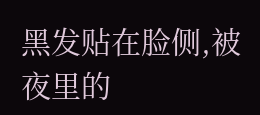黑发贴在脸侧,被夜里的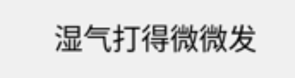湿气打得微微发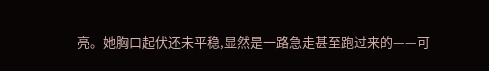亮。她胸口起伏还未平稳,显然是一路急走甚至跑过来的——可